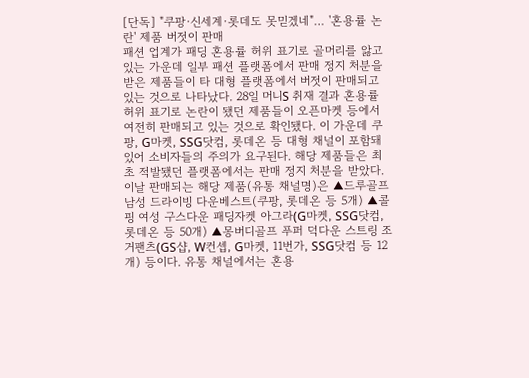[단독] "쿠팡·신세계·롯데도 못믿겠네"… '혼용률 논란' 제품 버젓이 판매
패션 업계가 패딩 혼용률 허위 표기로 골머리를 앓고 있는 가운데 일부 패션 플랫폼에서 판매 정지 처분을 받은 제품들이 타 대형 플랫폼에서 버젓이 판매되고 있는 것으로 나타났다. 28일 머니S 취재 결과 혼용률 허위 표기로 논란이 됐던 제품들이 오픈마켓 등에서 여전히 판매되고 있는 것으로 확인됐다. 이 가운데 쿠팡, G마켓, SSG닷컴, 롯데온 등 대형 채널이 포함돼 있어 소비자들의 주의가 요구된다. 해당 제품들은 최초 적발됐던 플랫폼에서는 판매 정지 처분을 받았다. 이날 판매되는 해당 제품(유통 채널명)은 ▲드루골프 남성 드라이빙 다운베스트(쿠팡, 롯데온 등 5개) ▲콜핑 여성 구스다운 패딩자켓 아그라(G마켓, SSG닷컴, 롯데온 등 50개) ▲몽버디골프 푸퍼 덕다운 스트링 조거팬츠(GS샵, W컨셉, G마켓, 11번가, SSG닷컴 등 12개) 등이다. 유통 채널에서는 혼용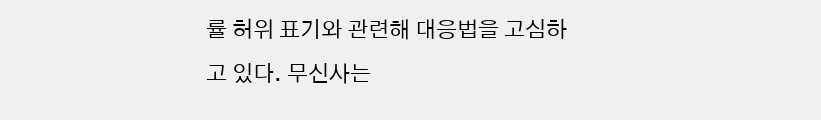률 허위 표기와 관련해 대응법을 고심하고 있다. 무신사는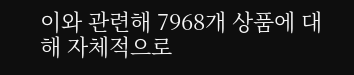이와 관련해 7968개 상품에 대해 자체적으로